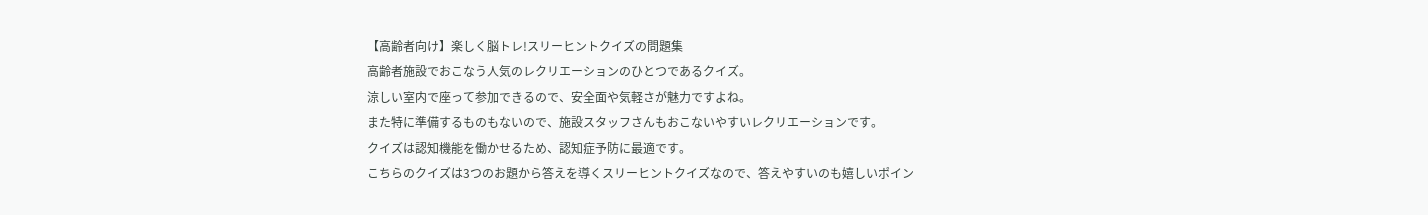【高齢者向け】楽しく脳トレ!スリーヒントクイズの問題集
高齢者施設でおこなう人気のレクリエーションのひとつであるクイズ。
涼しい室内で座って参加できるので、安全面や気軽さが魅力ですよね。
また特に準備するものもないので、施設スタッフさんもおこないやすいレクリエーションです。
クイズは認知機能を働かせるため、認知症予防に最適です。
こちらのクイズは3つのお題から答えを導くスリーヒントクイズなので、答えやすいのも嬉しいポイン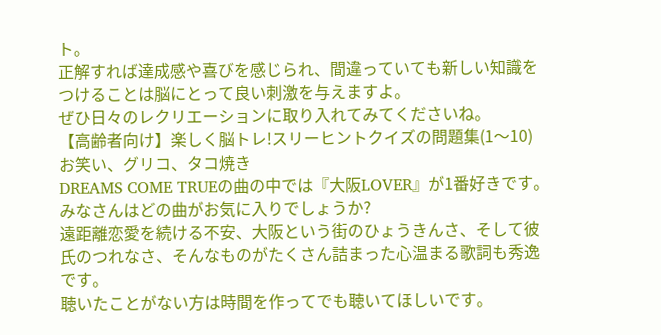ト。
正解すれば達成感や喜びを感じられ、間違っていても新しい知識をつけることは脳にとって良い刺激を与えますよ。
ぜひ日々のレクリエーションに取り入れてみてくださいね。
【高齢者向け】楽しく脳トレ!スリーヒントクイズの問題集(1〜10)
お笑い、グリコ、タコ焼き
DREAMS COME TRUEの曲の中では『大阪LOVER』が1番好きです。
みなさんはどの曲がお気に入りでしょうか?
遠距離恋愛を続ける不安、大阪という街のひょうきんさ、そして彼氏のつれなさ、そんなものがたくさん詰まった心温まる歌詞も秀逸です。
聴いたことがない方は時間を作ってでも聴いてほしいです。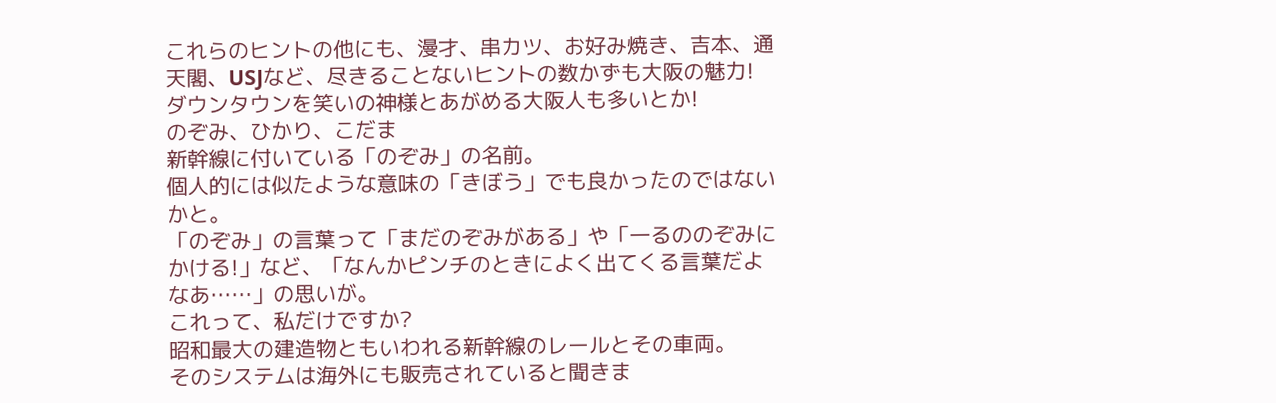これらのヒントの他にも、漫才、串カツ、お好み焼き、吉本、通天閣、USJなど、尽きることないヒントの数かずも大阪の魅力!
ダウンタウンを笑いの神様とあがめる大阪人も多いとか!
のぞみ、ひかり、こだま
新幹線に付いている「のぞみ」の名前。
個人的には似たような意味の「きぼう」でも良かったのではないかと。
「のぞみ」の言葉って「まだのぞみがある」や「一るののぞみにかける!」など、「なんかピンチのときによく出てくる言葉だよなあ……」の思いが。
これって、私だけですか?
昭和最大の建造物ともいわれる新幹線のレールとその車両。
そのシステムは海外にも販売されていると聞きま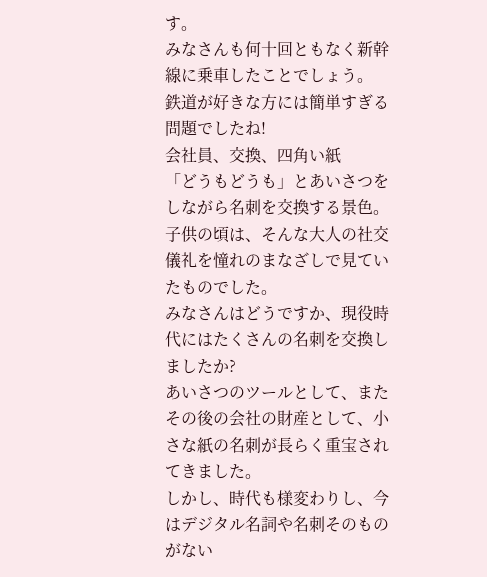す。
みなさんも何十回ともなく新幹線に乗車したことでしょう。
鉄道が好きな方には簡単すぎる問題でしたね!
会社員、交換、四角い紙
「どうもどうも」とあいさつをしながら名刺を交換する景色。
子供の頃は、そんな大人の社交儀礼を憧れのまなざしで見ていたものでした。
みなさんはどうですか、現役時代にはたくさんの名刺を交換しましたか?
あいさつのツールとして、またその後の会社の財産として、小さな紙の名刺が長らく重宝されてきました。
しかし、時代も様変わりし、今はデジタル名詞や名刺そのものがない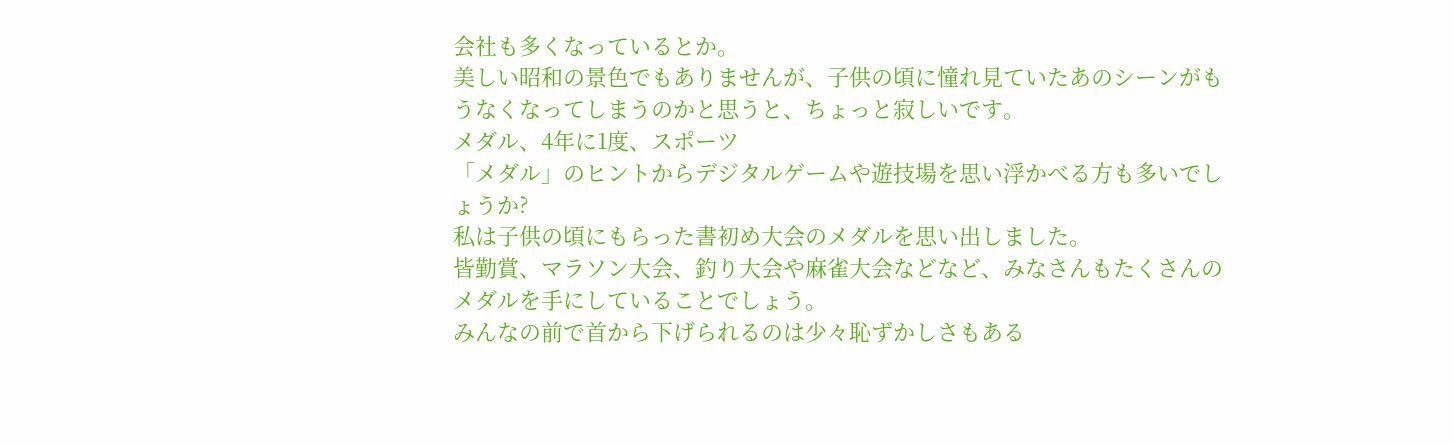会社も多くなっているとか。
美しい昭和の景色でもありませんが、子供の頃に憧れ見ていたあのシーンがもうなくなってしまうのかと思うと、ちょっと寂しいです。
メダル、4年に1度、スポーツ
「メダル」のヒントからデジタルゲームや遊技場を思い浮かべる方も多いでしょうか?
私は子供の頃にもらった書初め大会のメダルを思い出しました。
皆勤賞、マラソン大会、釣り大会や麻雀大会などなど、みなさんもたくさんのメダルを手にしていることでしょう。
みんなの前で首から下げられるのは少々恥ずかしさもある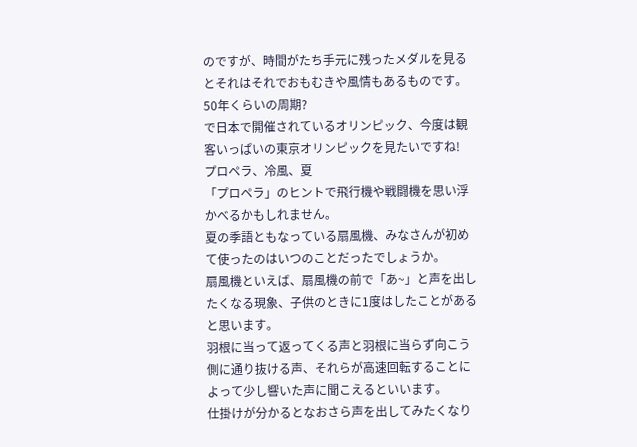のですが、時間がたち手元に残ったメダルを見るとそれはそれでおもむきや風情もあるものです。
50年くらいの周期?
で日本で開催されているオリンピック、今度は観客いっぱいの東京オリンピックを見たいですね!
プロペラ、冷風、夏
「プロペラ」のヒントで飛行機や戦闘機を思い浮かべるかもしれません。
夏の季語ともなっている扇風機、みなさんが初めて使ったのはいつのことだったでしょうか。
扇風機といえば、扇風機の前で「あ~」と声を出したくなる現象、子供のときに1度はしたことがあると思います。
羽根に当って返ってくる声と羽根に当らず向こう側に通り抜ける声、それらが高速回転することによって少し響いた声に聞こえるといいます。
仕掛けが分かるとなおさら声を出してみたくなり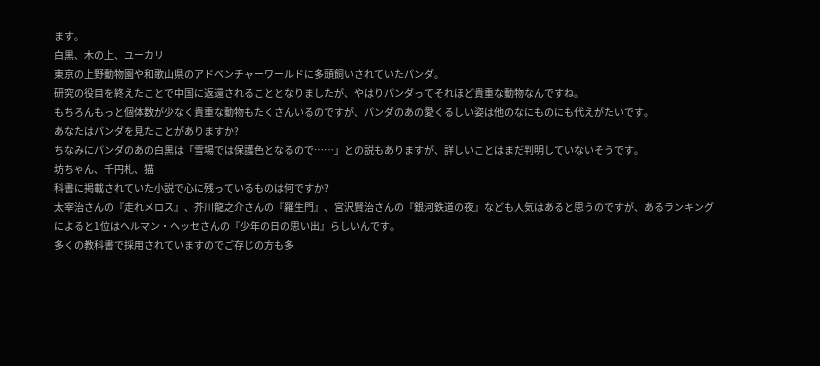ます。
白黒、木の上、ユーカリ
東京の上野動物園や和歌山県のアドベンチャーワールドに多頭飼いされていたパンダ。
研究の役目を終えたことで中国に返還されることとなりましたが、やはりパンダってそれほど貴重な動物なんですね。
もちろんもっと個体数が少なく貴重な動物もたくさんいるのですが、パンダのあの愛くるしい姿は他のなにものにも代えがたいです。
あなたはパンダを見たことがありますか?
ちなみにパンダのあの白黒は「雪場では保護色となるので……」との説もありますが、詳しいことはまだ判明していないそうです。
坊ちゃん、千円札、猫
科書に掲載されていた小説で心に残っているものは何ですか?
太宰治さんの『走れメロス』、芥川龍之介さんの『羅生門』、宮沢賢治さんの『銀河鉄道の夜』なども人気はあると思うのですが、あるランキングによると1位はヘルマン・ヘッセさんの『少年の日の思い出』らしいんです。
多くの教科書で採用されていますのでご存じの方も多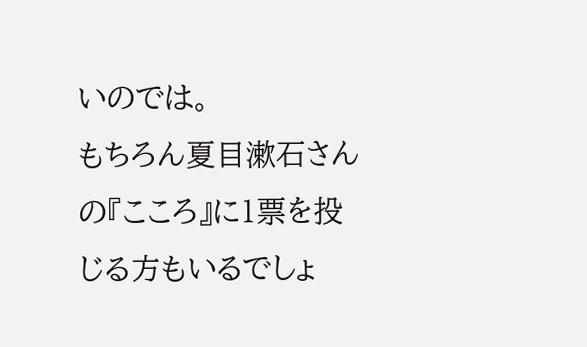いのでは。
もちろん夏目漱石さんの『こころ』に1票を投じる方もいるでしょ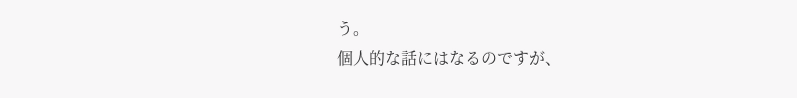う。
個人的な話にはなるのですが、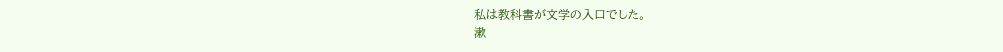私は教科書が文学の入口でした。
漱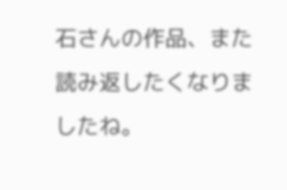石さんの作品、また読み返したくなりましたね。